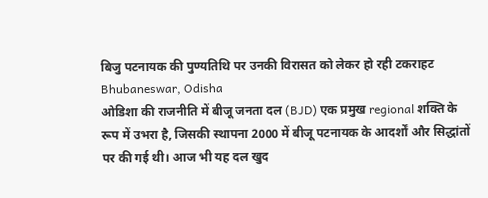बिजु पटनायक की पुण्यतिथि पर उनकी विरासत को लेकर हो रही टकराहट
Bhubaneswar, Odisha
ओडिशा की राजनीति में बीजू जनता दल (BJD) एक प्रमुख regional शक्ति के रूप में उभरा है, जिसकी स्थापना 2000 में बीजू पटनायक के आदर्शों और सिद्धांतों पर की गई थी। आज भी यह दल खुद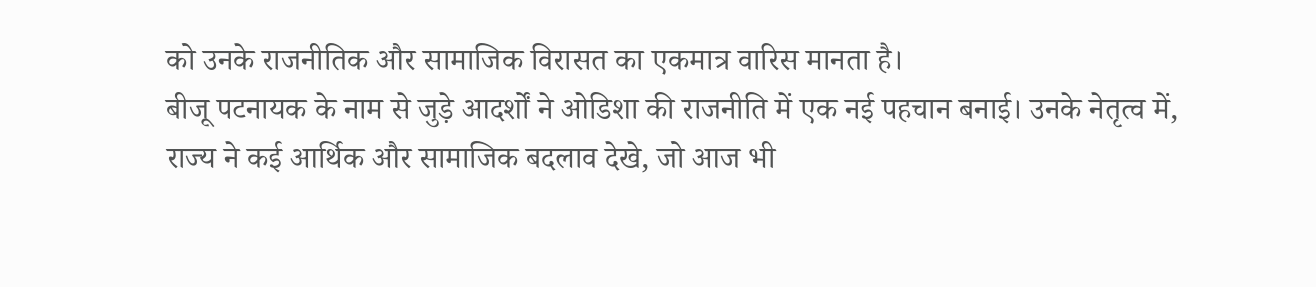को उनके राजनीतिक और सामाजिक विरासत का एकमात्र वारिस मानता है।
बीजू पटनायक के नाम से जुड़े आदर्शों ने ओडिशा की राजनीति में एक नई पहचान बनाई। उनके नेतृत्व में, राज्य ने कई आर्थिक और सामाजिक बदलाव देखे, जो आज भी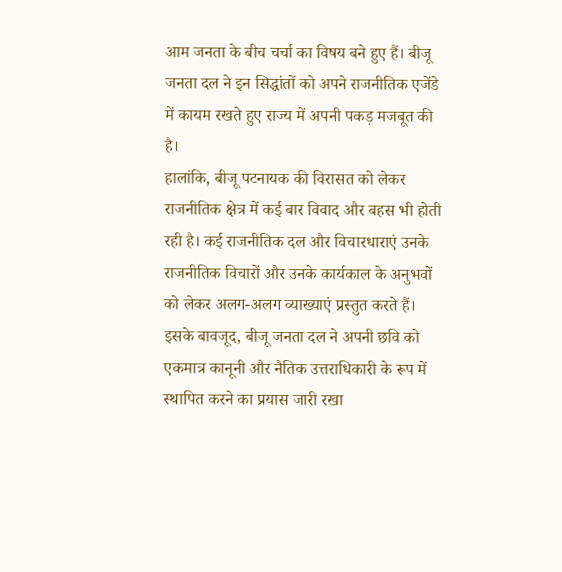आम जनता के बीच चर्चा का विषय बने हुए हैं। बीजू जनता दल ने इन सिद्धांतों को अपने राजनीतिक एजेंडे में कायम रखते हुए राज्य में अपनी पकड़ मजबूत की है।
हालांकि, बीजू पटनायक की विरासत को लेकर राजनीतिक क्षेत्र में कई बार विवाद और बहस भी होती रही है। कई राजनीतिक दल और विचारधाराएं उनके राजनीतिक विचारों और उनके कार्यकाल के अनुभवों को लेकर अलग-अलग व्याख्याएं प्रस्तुत करते हैं। इसके बावजूद, बीजू जनता दल ने अपनी छवि को एकमात्र कानूनी और नैतिक उत्तराधिकारी के रूप में स्थापित करने का प्रयास जारी रखा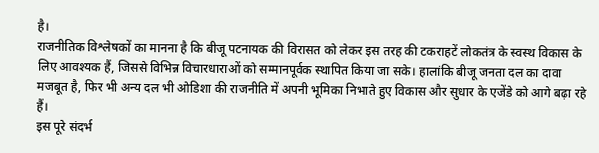है।
राजनीतिक विश्लेषकों का मानना है कि बीजू पटनायक की विरासत को लेकर इस तरह की टकराहटें लोकतंत्र के स्वस्थ विकास के लिए आवश्यक हैं, जिससे विभिन्न विचारधाराओं को सम्मानपूर्वक स्थापित किया जा सके। हालांकि बीजू जनता दल का दावा मजबूत है, फिर भी अन्य दल भी ओडिशा की राजनीति में अपनी भूमिका निभाते हुए विकास और सुधार के एजेंडे को आगे बढ़ा रहे हैं।
इस पूरे संदर्भ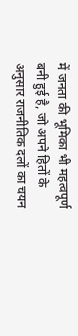में जनता की भूमिका भी महत्वपूर्ण बनी हुई है, जो अपने हितों के अनुसार राजनीतिक दलों का चयन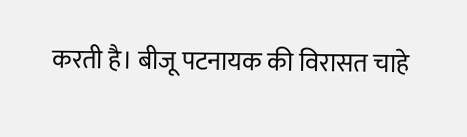करती है। बीजू पटनायक की विरासत चाहे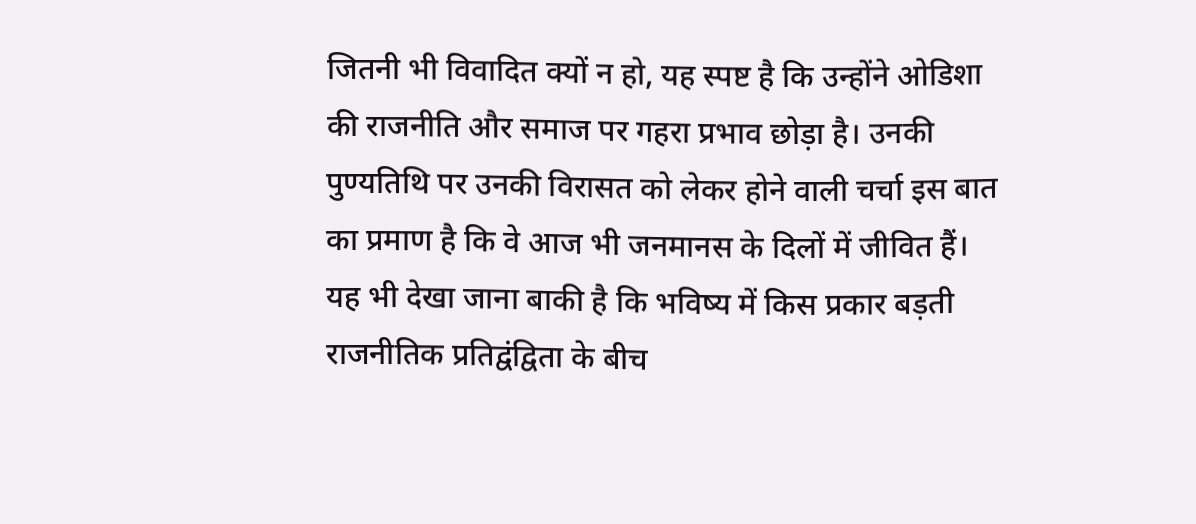जितनी भी विवादित क्यों न हो, यह स्पष्ट है कि उन्होंने ओडिशा की राजनीति और समाज पर गहरा प्रभाव छोड़ा है। उनकी पुण्यतिथि पर उनकी विरासत को लेकर होने वाली चर्चा इस बात का प्रमाण है कि वे आज भी जनमानस के दिलों में जीवित हैं।
यह भी देखा जाना बाकी है कि भविष्य में किस प्रकार बड़ती राजनीतिक प्रतिद्वंद्विता के बीच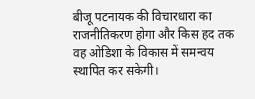बीजू पटनायक की विचारधारा का राजनीतिकरण होगा और किस हद तक वह ओडिशा के विकास में समन्वय स्थापित कर सकेगी।